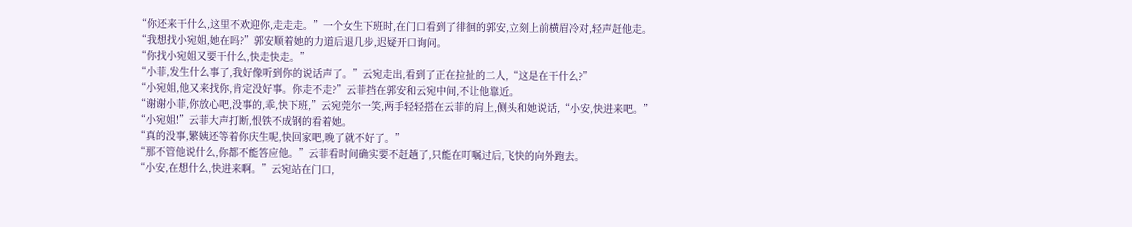“你还来干什么,这里不欢迎你,走走走。”一个女生下班时,在门口看到了徘徊的郭安,立刻上前横眉冷对,轻声赶他走。
“我想找小宛姐,她在吗?”郭安顺着她的力道后退几步,迟疑开口询问。
“你找小宛姐又要干什么,快走快走。”
“小菲,发生什么事了,我好像听到你的说话声了。”云宛走出,看到了正在拉扯的二人,“这是在干什么?”
“小宛姐,他又来找你,肯定没好事。你走不走?”云菲挡在郭安和云宛中间,不让他靠近。
“谢谢小菲,你放心吧,没事的,乖,快下班,”云宛莞尔一笑,两手轻轻搭在云菲的肩上,侧头和她说话,“小安,快进来吧。”
“小宛姐!”云菲大声打断,恨铁不成钢的看着她。
“真的没事,繁姨还等着你庆生呢,快回家吧,晚了就不好了。”
“那不管他说什么,你都不能答应他。”云菲看时间确实要不赶趟了,只能在叮嘱过后,飞快的向外跑去。
“小安,在想什么,快进来啊。”云宛站在门口,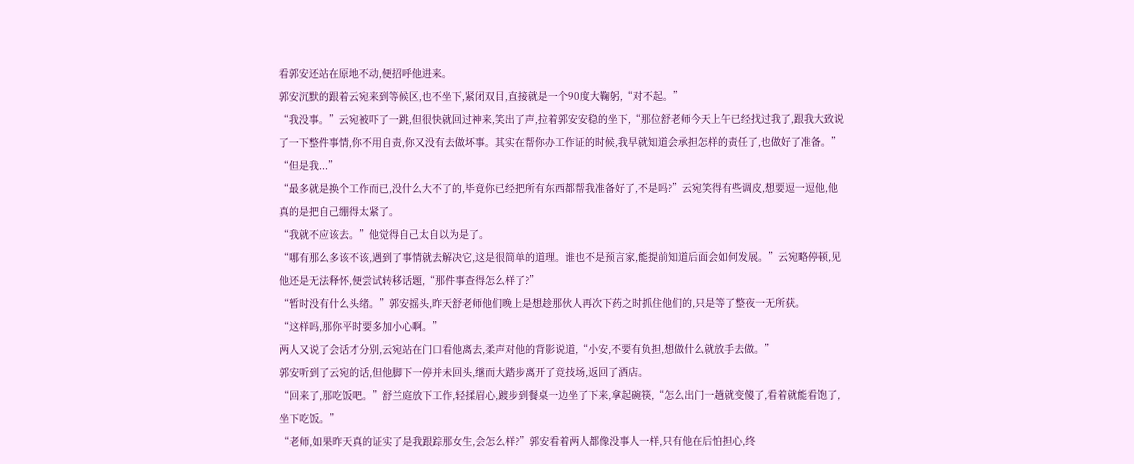看郭安还站在原地不动,便招呼他进来。
郭安沉默的跟着云宛来到等候区,也不坐下,紧闭双目,直接就是一个90度大鞠躬,“对不起。”
“我没事。”云宛被吓了一跳,但很快就回过神来,笑出了声,拉着郭安安稳的坐下,“那位舒老师今天上午已经找过我了,跟我大致说了一下整件事情,你不用自责,你又没有去做坏事。其实在帮你办工作证的时候,我早就知道会承担怎样的责任了,也做好了准备。”
“但是我...”
“最多就是换个工作而已,没什么大不了的,毕竟你已经把所有东西都帮我准备好了,不是吗?”云宛笑得有些调皮,想要逗一逗他,他真的是把自己绷得太紧了。
“我就不应该去。”他觉得自己太自以为是了。
“哪有那么多该不该,遇到了事情就去解决它,这是很简单的道理。谁也不是预言家,能提前知道后面会如何发展。”云宛略停顿,见他还是无法释怀,便尝试转移话题,“那件事查得怎么样了?”
“暂时没有什么头绪。”郭安摇头,昨天舒老师他们晚上是想趁那伙人再次下药之时抓住他们的,只是等了整夜一无所获。
“这样吗,那你平时要多加小心啊。”
两人又说了会话才分别,云宛站在门口看他离去,柔声对他的背影说道,“小安,不要有负担,想做什么就放手去做。”
郭安听到了云宛的话,但他脚下一停并未回头,继而大踏步离开了竞技场,返回了酒店。
“回来了,那吃饭吧。”舒兰庭放下工作,轻揉眉心,踱步到餐桌一边坐了下来,拿起碗筷,“怎么出门一趟就变傻了,看着就能看饱了,坐下吃饭。”
“老师,如果昨天真的证实了是我跟踪那女生,会怎么样?”郭安看着两人都像没事人一样,只有他在后怕担心,终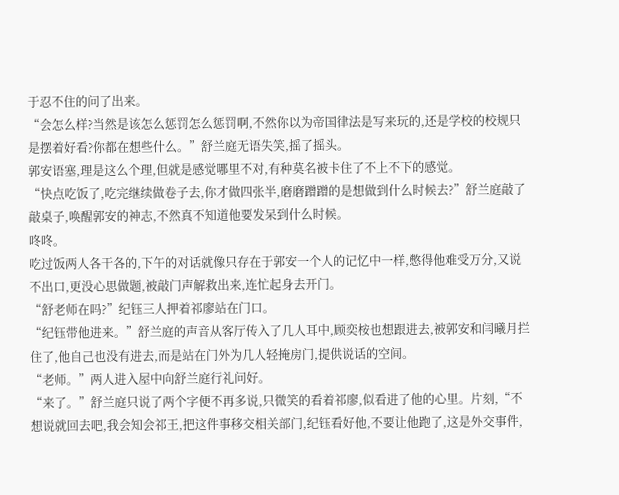于忍不住的问了出来。
“会怎么样?当然是该怎么惩罚怎么惩罚啊,不然你以为帝国律法是写来玩的,还是学校的校规只是摆着好看?你都在想些什么。”舒兰庭无语失笑,摇了摇头。
郭安语塞,理是这么个理,但就是感觉哪里不对,有种莫名被卡住了不上不下的感觉。
“快点吃饭了,吃完继续做卷子去,你才做四张半,磨磨蹭蹭的是想做到什么时候去?”舒兰庭敲了敲桌子,唤醒郭安的神志,不然真不知道他要发呆到什么时候。
咚咚。
吃过饭两人各干各的,下午的对话就像只存在于郭安一个人的记忆中一样,憋得他难受万分,又说不出口,更没心思做题,被敲门声解救出来,连忙起身去开门。
“舒老师在吗?”纪钰三人押着祁廖站在门口。
“纪钰带他进来。”舒兰庭的声音从客厅传入了几人耳中,顾奕桉也想跟进去,被郭安和闫曦月拦住了,他自己也没有进去,而是站在门外为几人轻掩房门,提供说话的空间。
“老师。”两人进入屋中向舒兰庭行礼问好。
“来了。”舒兰庭只说了两个字便不再多说,只微笑的看着祁廖,似看进了他的心里。片刻,“不想说就回去吧,我会知会祁王,把这件事移交相关部门,纪钰看好他,不要让他跑了,这是外交事件,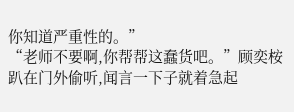你知道严重性的。”
“老师不要啊,你帮帮这蠢货吧。”顾奕桉趴在门外偷听,闻言一下子就着急起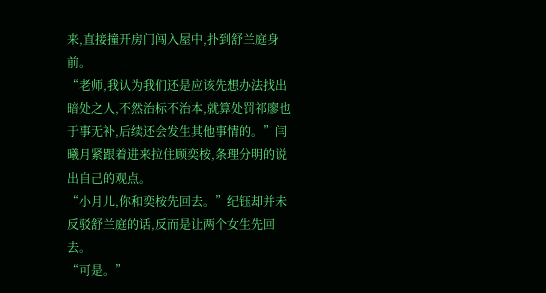来,直接撞开房门闯入屋中,扑到舒兰庭身前。
“老师,我认为我们还是应该先想办法找出暗处之人,不然治标不治本,就算处罚祁廖也于事无补,后续还会发生其他事情的。”闫曦月紧跟着进来拉住顾奕桉,条理分明的说出自己的观点。
“小月儿,你和奕桉先回去。”纪钰却并未反驳舒兰庭的话,反而是让两个女生先回去。
“可是。”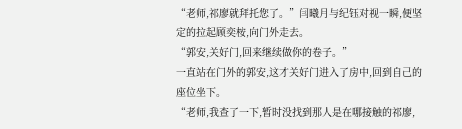“老师,祁廖就拜托您了。”闫曦月与纪钰对视一瞬,便坚定的拉起顾奕桉,向门外走去。
“郭安,关好门,回来继续做你的卷子。”
一直站在门外的郭安,这才关好门进入了房中,回到自己的座位坐下。
“老师,我查了一下,暂时没找到那人是在哪接触的祁廖,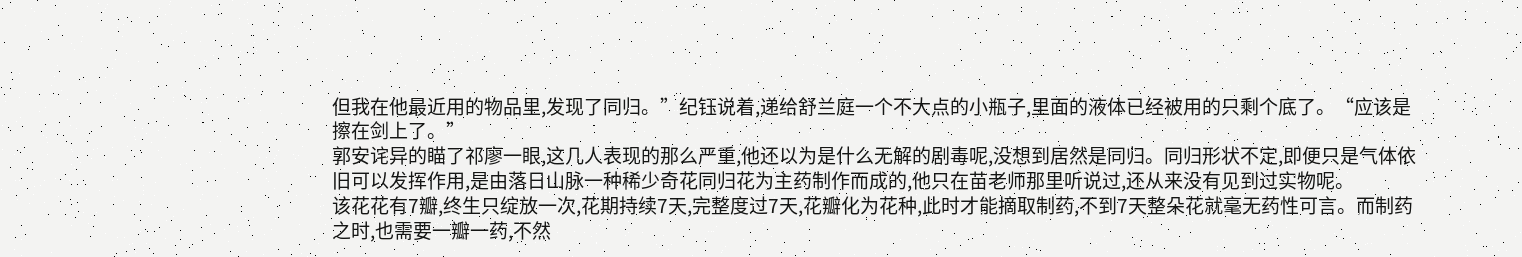但我在他最近用的物品里,发现了同归。”纪钰说着,递给舒兰庭一个不大点的小瓶子,里面的液体已经被用的只剩个底了。“应该是擦在剑上了。”
郭安诧异的瞄了祁廖一眼,这几人表现的那么严重,他还以为是什么无解的剧毒呢,没想到居然是同归。同归形状不定,即便只是气体依旧可以发挥作用,是由落日山脉一种稀少奇花同归花为主药制作而成的,他只在苗老师那里听说过,还从来没有见到过实物呢。
该花花有7瓣,终生只绽放一次,花期持续7天,完整度过7天,花瓣化为花种,此时才能摘取制药,不到7天整朵花就毫无药性可言。而制药之时,也需要一瓣一药,不然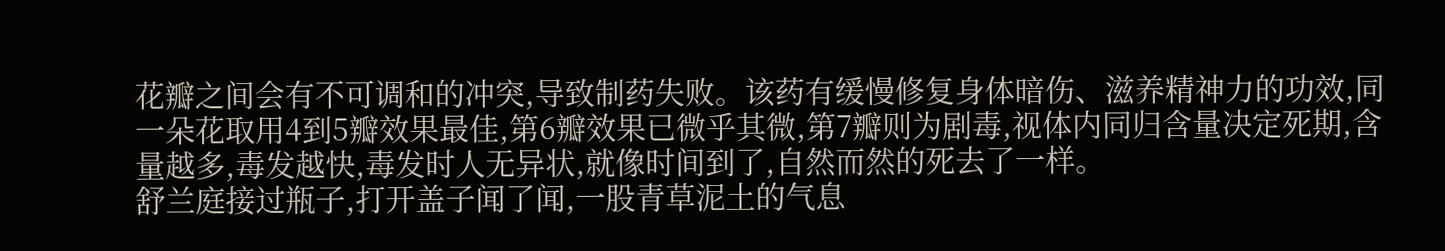花瓣之间会有不可调和的冲突,导致制药失败。该药有缓慢修复身体暗伤、滋养精神力的功效,同一朵花取用4到5瓣效果最佳,第6瓣效果已微乎其微,第7瓣则为剧毒,视体内同归含量决定死期,含量越多,毒发越快,毒发时人无异状,就像时间到了,自然而然的死去了一样。
舒兰庭接过瓶子,打开盖子闻了闻,一股青草泥土的气息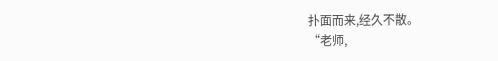扑面而来,经久不散。
“老师,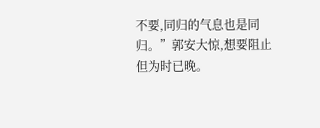不要,同归的气息也是同归。”郭安大惊,想要阻止但为时已晚。